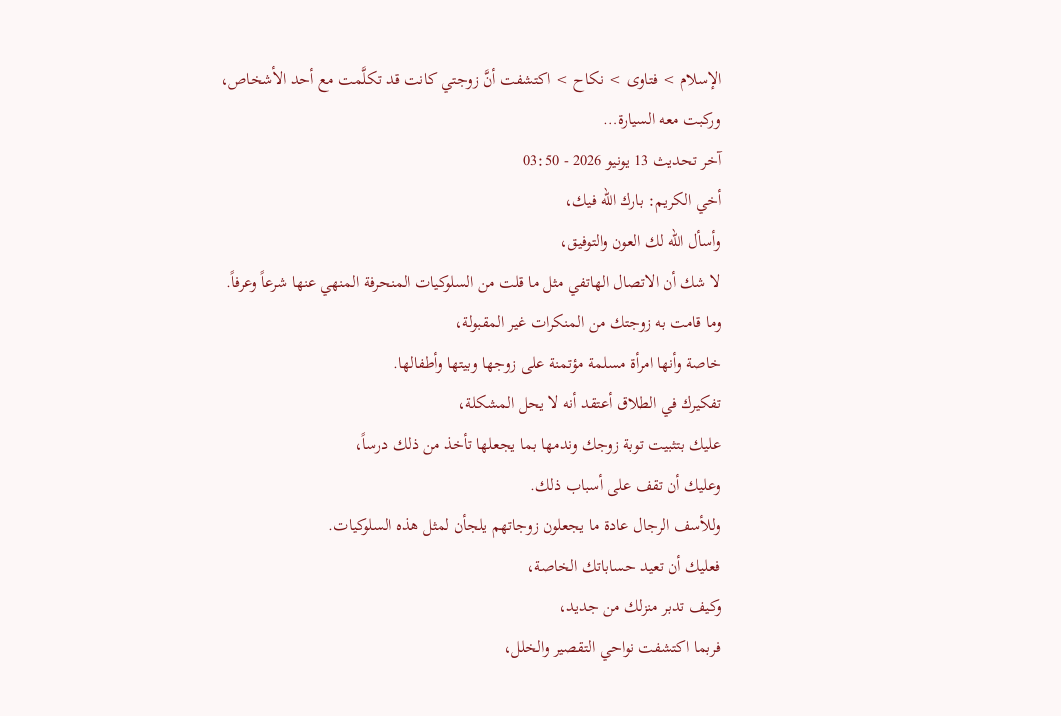الإسلام > فتاوى > نكاح > اكتشفت أنَّ زوجتي كانت قد تكلَّمت مع أحد الأشخاص، وركبت معه السيارة…
آخر تحديث 13 يونيو 2026 - 03:50
أخي الكريم: بارك الله فيك،
وأسأل الله لك العون والتوفيق،
لا شك أن الاتصال الهاتفي مثل ما قلت من السلوكيات المنحرفة المنهي عنها شرعاً وعرفاً.
وما قامت به زوجتك من المنكرات غير المقبولة،
خاصة وأنها امرأة مسلمة مؤتمنة على زوجها وبيتها وأطفالها.
تفكيرك في الطلاق أعتقد أنه لا يحل المشكلة،
عليك بتثبيت توبة زوجك وندمها بما يجعلها تأخذ من ذلك درساً،
وعليك أن تقف على أسباب ذلك.
وللأسف الرجال عادة ما يجعلون زوجاتهم يلجأن لمثل هذه السلوكيات.
فعليك أن تعيد حساباتك الخاصة،
وكيف تدبر منزلك من جديد،
فربما اكتشفت نواحي التقصير والخلل،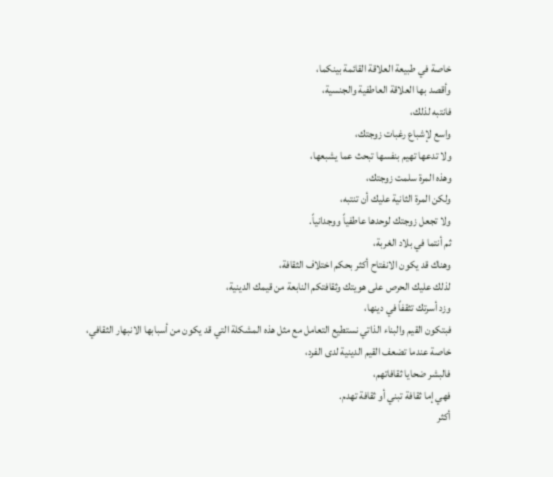خاصة في طبيعة العلاقة القائمة بينكما،
وأقصد بها العلاقة العاطفية والجنسية،
فانتبه لذلك،
واسع لإشباع رغبات زوجتك،
ولا تدعها تهيم بنفسها تبحث عما يشبعها،
وهذه المرة سلمت زوجتك،
ولكن المرة الثانية عليك أن تنتبه،
ولا تجعل زوجتك لوحدها عاطفياً ووجدانياً.
ثم أنتما في بلاد الغربة،
وهناك قد يكون الانفتاح أكثر بحكم اختلاف الثقافة،
لذلك عليك الحرص على هويتك وثقافتكم النابعة من قيمك الدينية،
وزد أسرتك تثقفاً في دينها،
فبتكون القيم والبناء الذاتي نستطيع التعامل مع مثل هذه المشكلة التي قد يكون من أسبابها الانبهار الثقافي،
خاصة عندما تضعف القيم الدينية لدى الفرد،
فالبشر ضحايا ثقافاتهم،
فهي إما ثقافة تبني أو ثقافة تهدم.
أكثر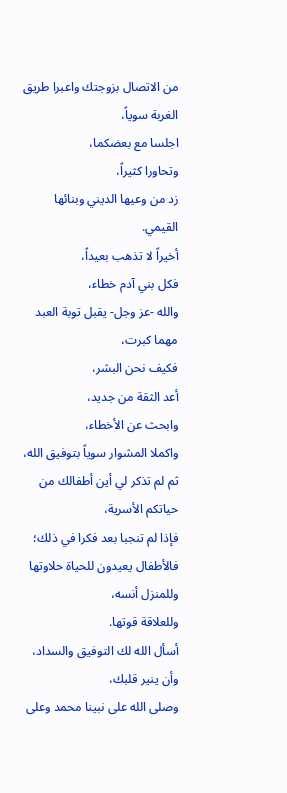من الاتصال بزوجتك واعبرا طريق الغربة سوياً،
اجلسا مع بعضكما،
وتحاورا كثيراً،
زد من وعيها الديني وبنائها القيمي.
أخيراً لا تذهب بعيداً،
فكل بني آدم خطاء،
والله -عز وجل- يقبل توبة العبد مهما كبرت،
فكيف نحن البشر،
أعد الثقة من جديد،
وابحث عن الأخطاء،
واكملا المشوار سوياً بتوفيق الله،
ثم لم تذكر لي أين أطفالك من حياتكم الأسرية،
فإذا لم تنجبا بعد فكرا في ذلك؛
فالأطفال يعيدون للحياة حلاوتها وللمنزل أنسه،
وللعلاقة قوتها.
أسأل الله لك التوفيق والسداد،
وأن ينير قلبك،
وصلى الله على نبينا محمد وعلى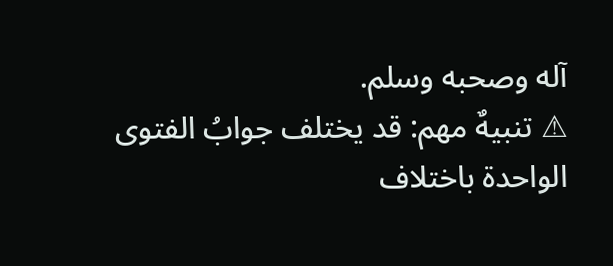آله وصحبه وسلم.
⚠ تنبيهٌ مهم: قد يختلف جوابُ الفتوى الواحدة باختلاف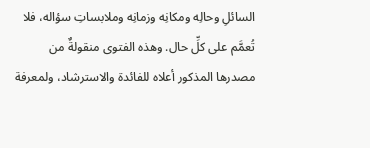السائلِ وحالِه ومكانِه وزمانِه وملابساتِ سؤاله، فلا تُعمَّم على كلِّ حال. وهذه الفتوى منقولةٌ من مصدرها المذكور أعلاه للفائدة والاسترشاد، ولمعرفة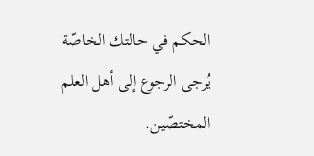الحكم في حالتك الخاصّة يُرجى الرجوع إلى أهل العلم المختصّين.